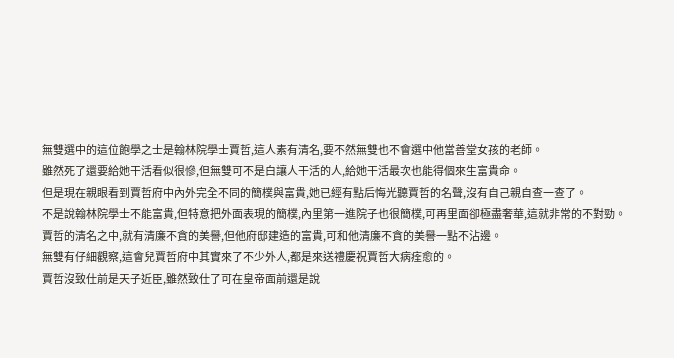無雙選中的這位飽學之士是翰林院學士賈哲,這人素有清名,要不然無雙也不會選中他當善堂女孩的老師。
雖然死了還要給她干活看似很慘,但無雙可不是白讓人干活的人,給她干活最次也能得個來生富貴命。
但是現在親眼看到賈哲府中內外完全不同的簡樸與富貴,她已經有點后悔光聽賈哲的名聲,沒有自己親自查一查了。
不是說翰林院學士不能富貴,但特意把外面表現的簡樸,內里第一進院子也很簡樸,可再里面卻極盡奢華,這就非常的不對勁。
賈哲的清名之中,就有清廉不貪的美譽,但他府邸建造的富貴,可和他清廉不貪的美譽一點不沾邊。
無雙有仔細觀察,這會兒賈哲府中其實來了不少外人,都是來送禮慶祝賈哲大病痊愈的。
賈哲沒致仕前是天子近臣,雖然致仕了可在皇帝面前還是說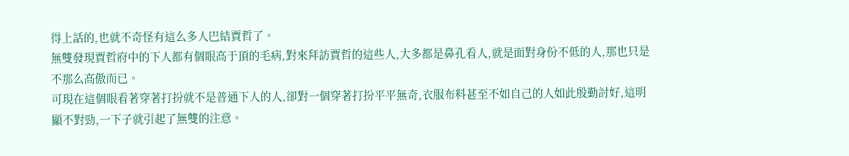得上話的,也就不奇怪有這么多人巴結賈哲了。
無雙發現賈哲府中的下人都有個眼高于頂的毛病,對來拜訪賈哲的這些人,大多都是鼻孔看人,就是面對身份不低的人,那也只是不那么高傲而已。
可現在這個眼看著穿著打扮就不是普通下人的人,卻對一個穿著打扮平平無奇,衣服布料甚至不如自己的人如此殷勤討好,這明顯不對勁,一下子就引起了無雙的注意。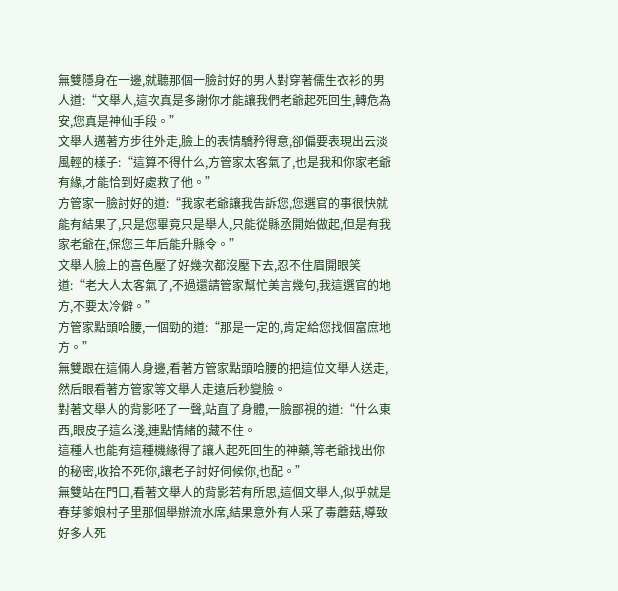無雙隱身在一邊,就聽那個一臉討好的男人對穿著儒生衣衫的男人道:“文舉人,這次真是多謝你才能讓我們老爺起死回生,轉危為安,您真是神仙手段。”
文舉人邁著方步往外走,臉上的表情驕矜得意,卻偏要表現出云淡風輕的樣子:“這算不得什么,方管家太客氣了,也是我和你家老爺有緣,才能恰到好處救了他。”
方管家一臉討好的道:“我家老爺讓我告訴您,您選官的事很快就能有結果了,只是您畢竟只是舉人,只能從縣丞開始做起,但是有我家老爺在,保您三年后能升縣令。”
文舉人臉上的喜色壓了好幾次都沒壓下去,忍不住眉開眼笑道:“老大人太客氣了,不過還請管家幫忙美言幾句,我這選官的地方,不要太冷僻。”
方管家點頭哈腰,一個勁的道:“那是一定的,肯定給您找個富庶地方。”
無雙跟在這倆人身邊,看著方管家點頭哈腰的把這位文舉人送走,然后眼看著方管家等文舉人走遠后秒變臉。
對著文舉人的背影呸了一聲,站直了身體,一臉鄙視的道:“什么東西,眼皮子這么淺,連點情緒的藏不住。
這種人也能有這種機緣得了讓人起死回生的神藥,等老爺找出你的秘密,收拾不死你,讓老子討好伺候你,也配。”
無雙站在門口,看著文舉人的背影若有所思,這個文舉人,似乎就是春芽爹娘村子里那個舉辦流水席,結果意外有人采了毒蘑菇,導致好多人死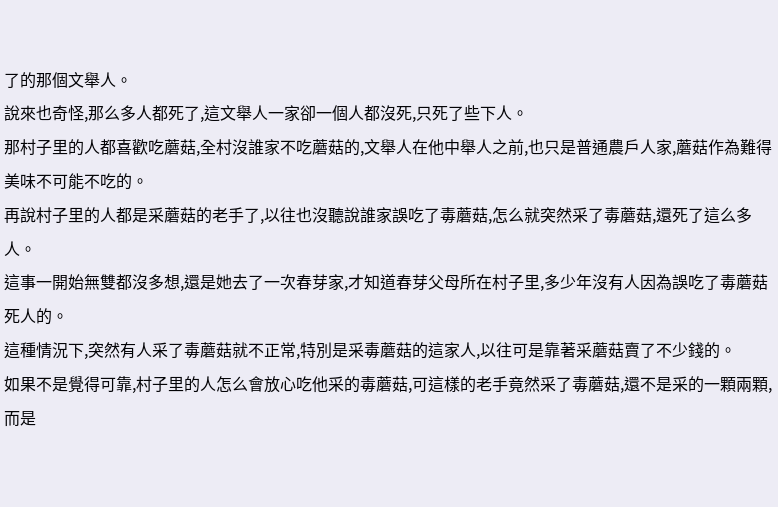了的那個文舉人。
說來也奇怪,那么多人都死了,這文舉人一家卻一個人都沒死,只死了些下人。
那村子里的人都喜歡吃蘑菇,全村沒誰家不吃蘑菇的,文舉人在他中舉人之前,也只是普通農戶人家,蘑菇作為難得美味不可能不吃的。
再說村子里的人都是采蘑菇的老手了,以往也沒聽說誰家誤吃了毒蘑菇,怎么就突然采了毒蘑菇,還死了這么多人。
這事一開始無雙都沒多想,還是她去了一次春芽家,才知道春芽父母所在村子里,多少年沒有人因為誤吃了毒蘑菇死人的。
這種情況下,突然有人采了毒蘑菇就不正常,特別是采毒蘑菇的這家人,以往可是靠著采蘑菇賣了不少錢的。
如果不是覺得可靠,村子里的人怎么會放心吃他采的毒蘑菇,可這樣的老手竟然采了毒蘑菇,還不是采的一顆兩顆,而是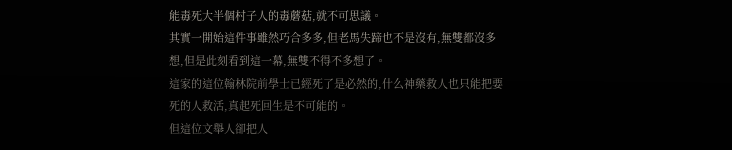能毒死大半個村子人的毒蘑菇,就不可思議。
其實一開始這件事雖然巧合多多,但老馬失蹄也不是沒有,無雙都沒多想,但是此刻看到這一幕,無雙不得不多想了。
這家的這位翰林院前學士已經死了是必然的,什么神藥救人也只能把要死的人救活,真起死回生是不可能的。
但這位文舉人卻把人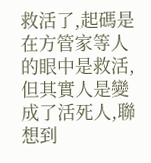救活了,起碼是在方管家等人的眼中是救活,但其實人是變成了活死人,聯想到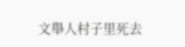文舉人村子里死去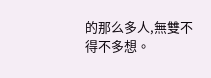的那么多人,無雙不得不多想。